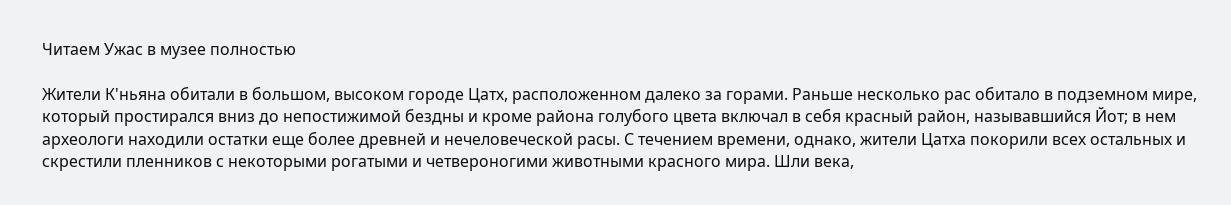Читаем Ужас в музее полностью

Жители К'ньяна обитали в большом, высоком городе Цатх, расположенном далеко за горами. Раньше несколько рас обитало в подземном мире, который простирался вниз до непостижимой бездны и кроме района голубого цвета включал в себя красный район, называвшийся Йот; в нем археологи находили остатки еще более древней и нечеловеческой расы. С течением времени, однако, жители Цатха покорили всех остальных и скрестили пленников с некоторыми рогатыми и четвероногими животными красного мира. Шли века,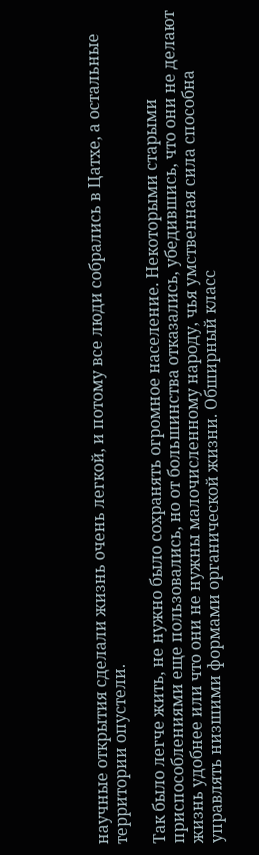научные открытия сделали жизнь очень легкой, и потому все люди собрались в Цатхе, а остальные территории опустели.

Так было легче жить, не нужно было сохранять огромное население. Некоторыми старыми приспособлениями еще пользовались, но от большинства отказались, убедившись, что они не делают жизнь удобнее или что они не нужны малочисленному народу, чья умственная сила способна управлять низшими формами органической жизни. Обширный класс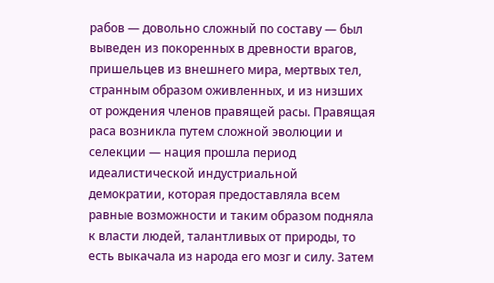рабов — довольно сложный по составу — был выведен из покоренных в древности врагов, пришельцев из внешнего мира, мертвых тел, странным образом оживленных, и из низших от рождения членов правящей расы. Правящая раса возникла путем сложной эволюции и селекции — нация прошла период идеалистической индустриальной демократии, которая предоставляла всем равные возможности и таким образом подняла к власти людей, талантливых от природы, то есть выкачала из народа его мозг и силу. Затем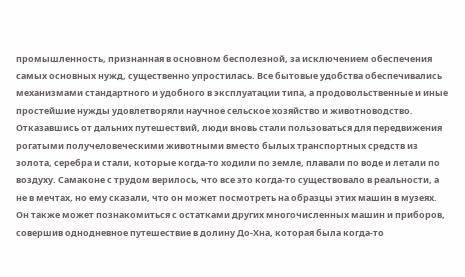промышленность, признанная в основном бесполезной, за исключением обеспечения самых основных нужд, существенно упростилась. Все бытовые удобства обеспечивались механизмами стандартного и удобного в эксплуатации типа, а продовольственные и иные простейшие нужды удовлетворяли научное сельское хозяйство и животноводство. Отказавшись от дальних путешествий, люди вновь стали пользоваться для передвижения рогатыми получеловеческими животными вместо былых транспортных средств из золота, серебра и стали, которые когда-то ходили по земле, плавали по воде и летали по воздуху. Самаконе с трудом верилось, что все это когда-то существовало в реальности, а не в мечтах, но ему сказали, что он может посмотреть на образцы этих машин в музеях. Он также может познакомиться с остатками других многочисленных машин и приборов, совершив однодневное путешествие в долину До-Хна, которая была когда-то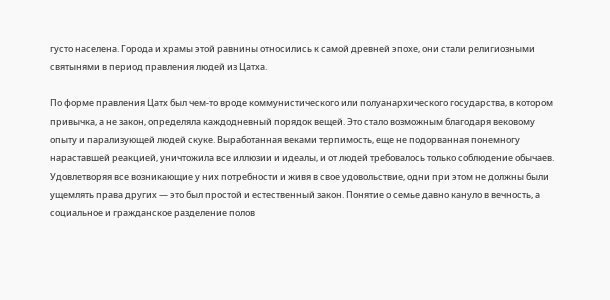густо населена. Города и храмы этой равнины относились к самой древней эпохе, они стали религиозными святынями в период правления людей из Цатха.

По форме правления Цатх был чем-то вроде коммунистического или полуанархического государства, в котором привычка, а не закон, определяла каждодневный порядок вещей. Это стало возможным благодаря вековому опыту и парализующей людей скуке. Выработанная веками терпимость, еще не подорванная понемногу нараставшей реакцией, уничтожила все иллюзии и идеалы, и от людей требовалось только соблюдение обычаев. Удовлетворяя все возникающие у них потребности и живя в свое удовольствие, одни при этом не должны были ущемлять права других — это был простой и естественный закон. Понятие о семье давно кануло в вечность, а социальное и гражданское разделение полов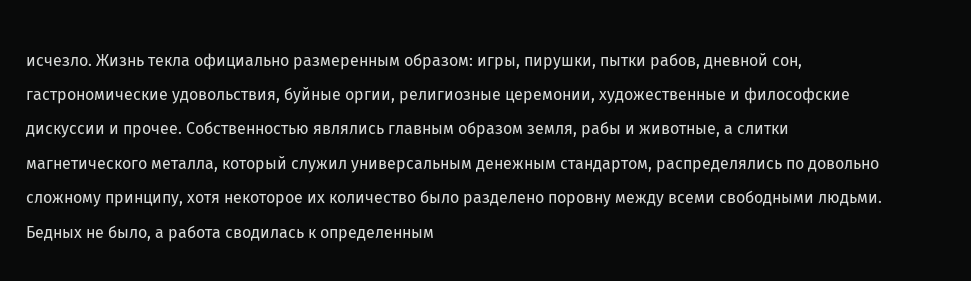исчезло. Жизнь текла официально размеренным образом: игры, пирушки, пытки рабов, дневной сон, гастрономические удовольствия, буйные оргии, религиозные церемонии, художественные и философские дискуссии и прочее. Собственностью являлись главным образом земля, рабы и животные, а слитки магнетического металла, который служил универсальным денежным стандартом, распределялись по довольно сложному принципу, хотя некоторое их количество было разделено поровну между всеми свободными людьми. Бедных не было, а работа сводилась к определенным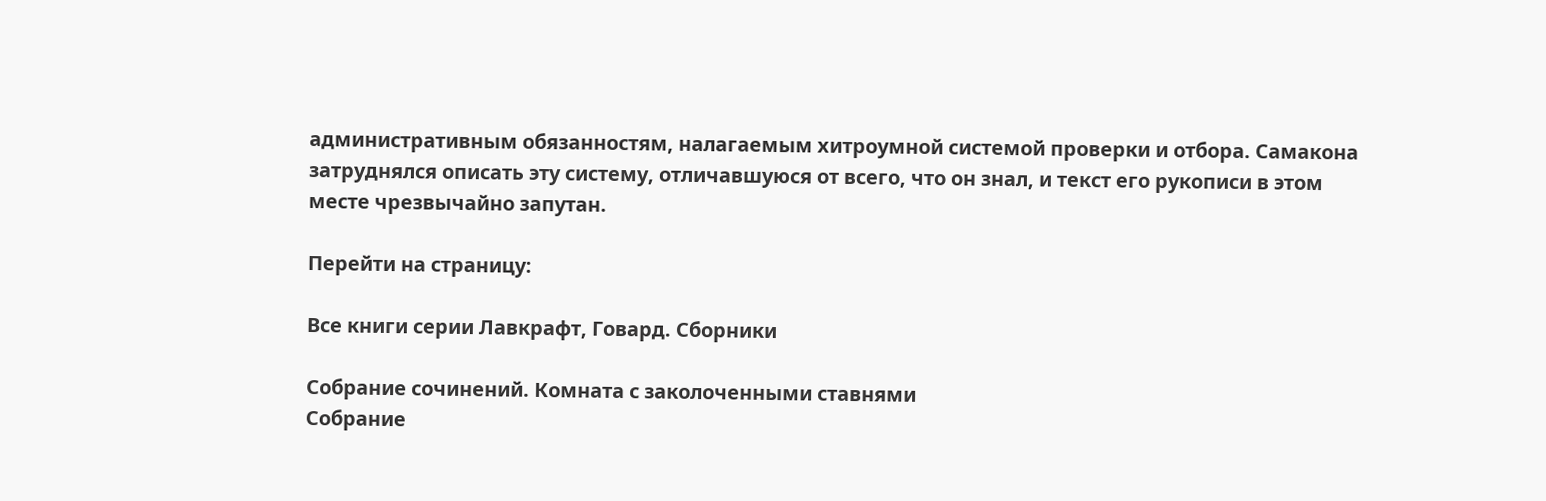административным обязанностям, налагаемым хитроумной системой проверки и отбора. Самакона затруднялся описать эту систему, отличавшуюся от всего, что он знал, и текст его рукописи в этом месте чрезвычайно запутан.

Перейти на страницу:

Все книги серии Лавкрафт, Говард. Сборники

Собрание сочинений. Комната с заколоченными ставнями
Собрание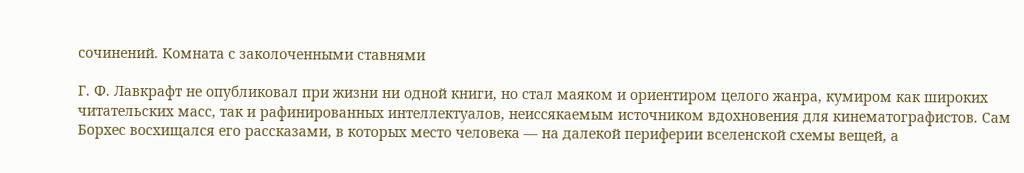сочинений. Комната с заколоченными ставнями

Г. Ф. Лавкрафт не опубликовал при жизни ни одной книги, но стал маяком и ориентиром целого жанра, кумиром как широких читательских масс, так и рафинированных интеллектуалов, неиссякаемым источником вдохновения для кинематографистов. Сам Борхес восхищался его рассказами, в которых место человека — на далекой периферии вселенской схемы вещей, а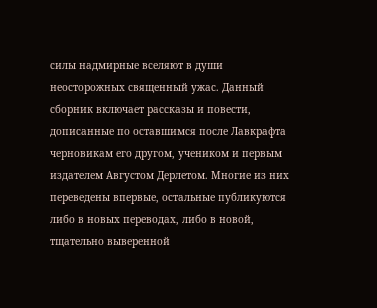силы надмирные вселяют в души неосторожных священный ужас. Данный сборник включает рассказы и повести, дописанные по оставшимся после Лавкрафта черновикам его другом, учеником и первым издателем Августом Дерлетом. Многие из них переведены впервые, остальные публикуются либо в новых переводах, либо в новой, тщательно выверенной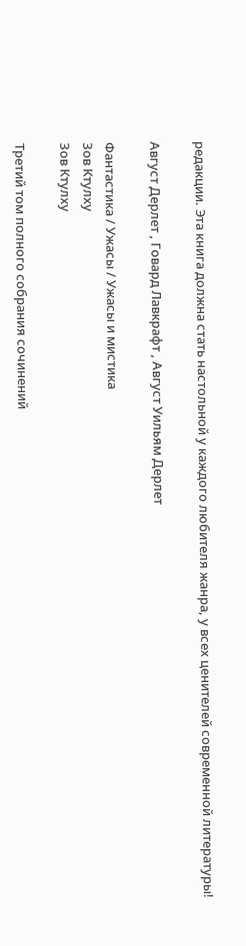редакции. Эта книга должна стать настольной у каждого любителя жанра, у всех ценителей современной литературы!

Август Дерлет , Говард Лавкрафт , Август Уильям Дерлет

Фантастика / Ужасы / Ужасы и мистика
Зов Ктулху
Зов Ктулху

Третий том полного собрания сочинений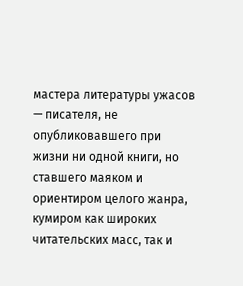мастера литературы ужасов — писателя, не опубликовавшего при жизни ни одной книги, но ставшего маяком и ориентиром целого жанра, кумиром как широких читательских масс, так и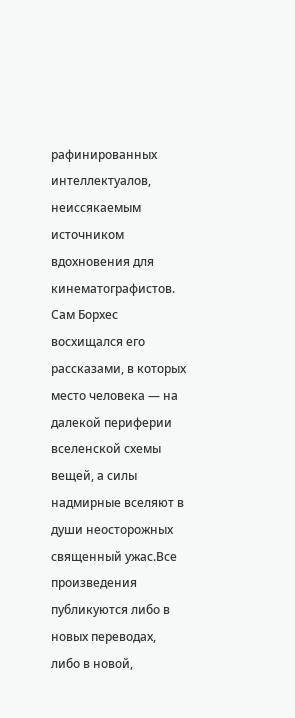рафинированных интеллектуалов, неиссякаемым источником вдохновения для кинематографистов. Сам Борхес восхищался его рассказами, в которых место человека — на далекой периферии вселенской схемы вещей, а силы надмирные вселяют в души неосторожных священный ужас.Все произведения публикуются либо в новых переводах, либо в новой,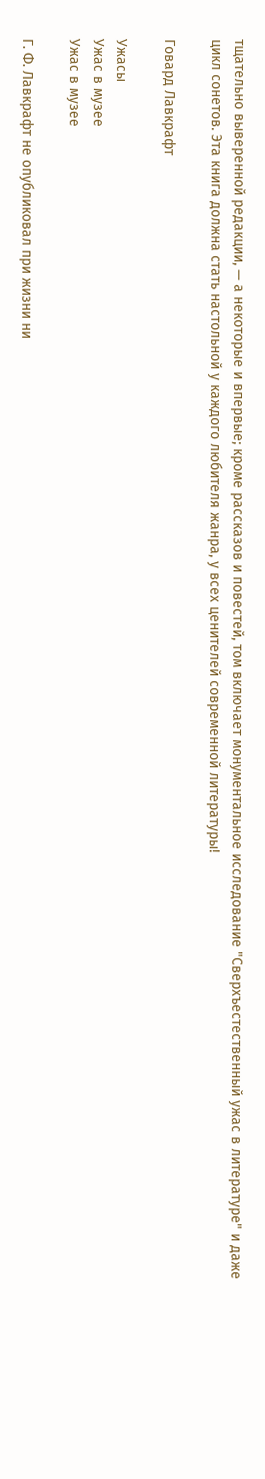тщательно выверенной редакции, — а некоторые и впервые; кроме рассказов и повестей, том включает монументальное исследование "Сверхъестественный ужас в литературе" и даже цикл сонетов. Эта книга должна стать настольной у каждого любителя жанра, у всех ценителей современной литературы!

Говард Лавкрафт

Ужасы
Ужас в музее
Ужас в музее

Г. Ф. Лавкрафт не опубликовал при жизни ни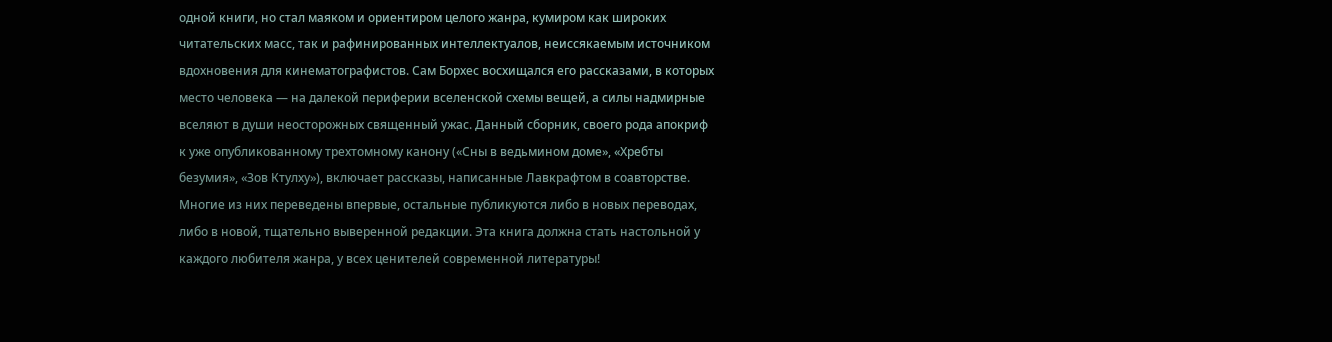одной книги, но стал маяком и ориентиром целого жанра, кумиром как широких читательских масс, так и рафинированных интеллектуалов, неиссякаемым источником вдохновения для кинематографистов. Сам Борхес восхищался его рассказами, в которых место человека — на далекой периферии вселенской схемы вещей, а силы надмирные вселяют в души неосторожных священный ужас. Данный сборник, своего рода апокриф к уже опубликованному трехтомному канону («Сны в ведьмином доме», «Хребты безумия», «Зов Ктулху»), включает рассказы, написанные Лавкрафтом в соавторстве. Многие из них переведены впервые, остальные публикуются либо в новых переводах, либо в новой, тщательно выверенной редакции. Эта книга должна стать настольной у каждого любителя жанра, у всех ценителей современной литературы!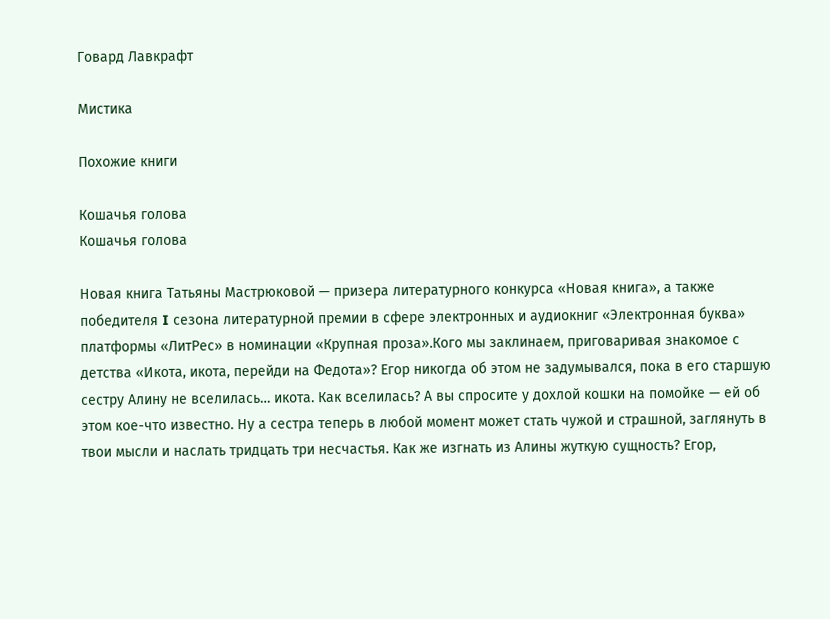Говард Лавкрафт

Мистика

Похожие книги

Кошачья голова
Кошачья голова

Новая книга Татьяны Мастрюковой — призера литературного конкурса «Новая книга», а также победителя I сезона литературной премии в сфере электронных и аудиокниг «Электронная буква» платформы «ЛитРес» в номинации «Крупная проза».Кого мы заклинаем, приговаривая знакомое с детства «Икота, икота, перейди на Федота»? Егор никогда об этом не задумывался, пока в его старшую сестру Алину не вселилась… икота. Как вселилась? А вы спросите у дохлой кошки на помойке — ей об этом кое-что известно. Ну а сестра теперь в любой момент может стать чужой и страшной, заглянуть в твои мысли и наслать тридцать три несчастья. Как же изгнать из Алины жуткую сущность? Егор,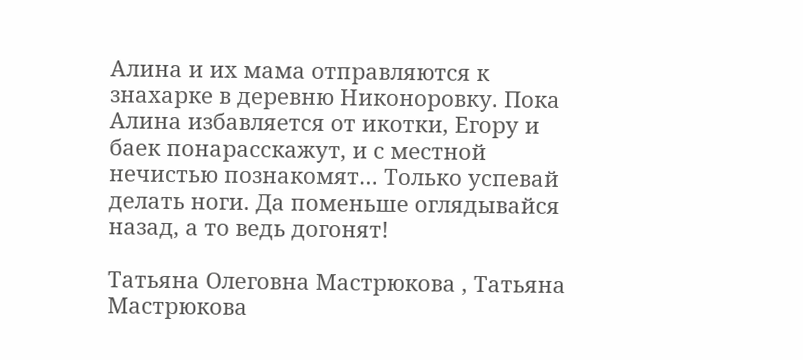Алина и их мама отправляются к знахарке в деревню Никоноровку. Пока Алина избавляется от икотки, Егору и баек понарасскажут, и с местной нечистью познакомят… Только успевай делать ноги. Да поменьше оглядывайся назад, а то ведь догонят!

Татьяна Олеговна Мастрюкова , Татьяна Мастрюкова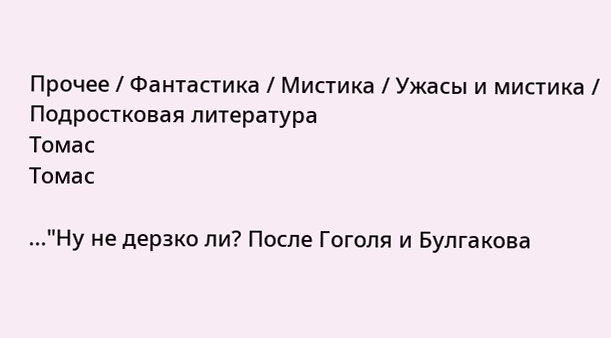Прочее / Фантастика / Мистика / Ужасы и мистика / Подростковая литература
Томас
Томас

..."Ну не дерзко ли? После Гоголя и Булгакова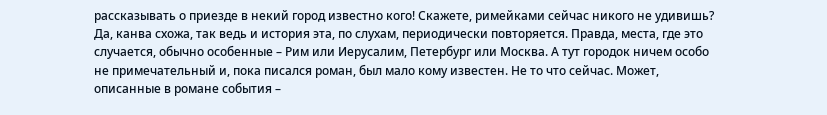рассказывать о приезде в некий город известно кого! Скажете, римейками сейчас никого не удивишь? Да, канва схожа, так ведь и история эта, по слухам, периодически повторяется. Правда, места, где это случается, обычно особенные – Рим или Иерусалим, Петербург или Москва. А тут городок ничем особо не примечательный и, пока писался роман, был мало кому известен. Не то что сейчас. Может, описанные в романе события –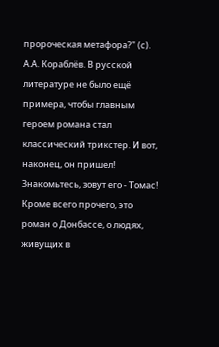пророческая метафора?" (с). А.А. Кораблёв. В русской литературе не было ещё примера, чтобы главным героем романа стал классический трикстер. И вот, наконец, он пришел! Знакомьтесь, зовут его - Томас! Кроме всего прочего, это роман о Донбассе, о людях, живущих в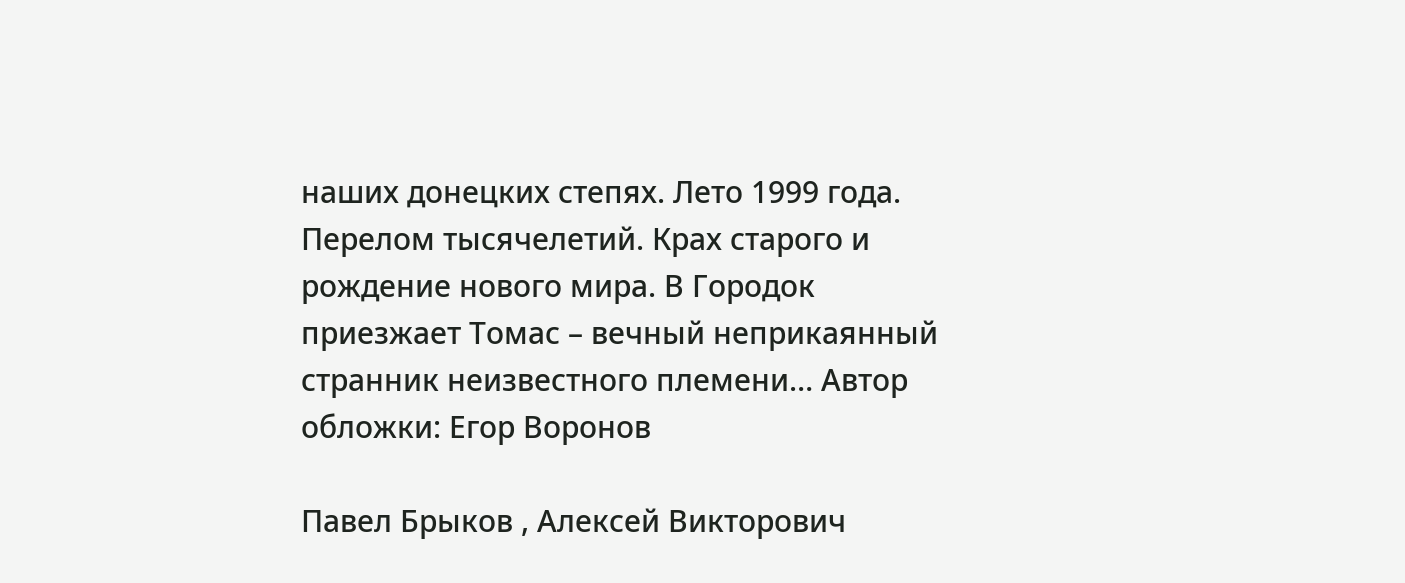наших донецких степях. Лето 1999 года. Перелом тысячелетий. Крах старого и рождение нового мира. В Городок приезжает Томас – вечный неприкаянный странник неизвестного племени… Автор обложки: Егор Воронов

Павел Брыков , Алексей Викторович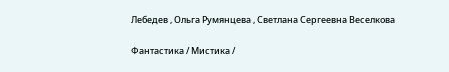Лебедев , Ольга Румянцева , Светлана Сергеевна Веселкова

Фантастика / Мистика /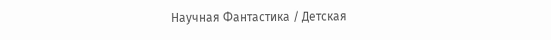Научная Фантастика / Детская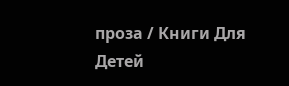проза / Книги Для Детей